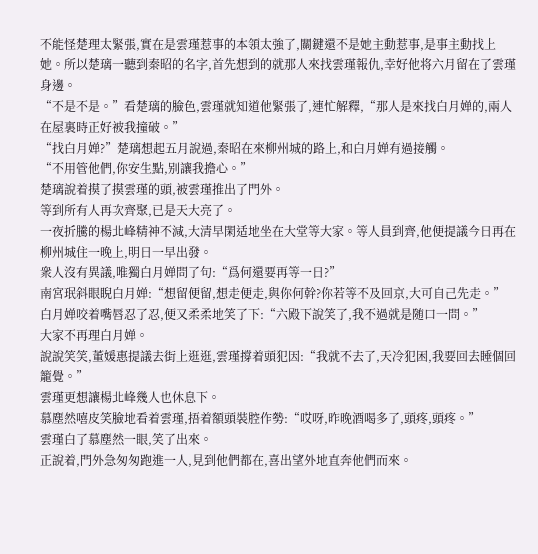不能怪楚理太緊張,實在是雲瑾惹事的本領太強了,關鍵還不是她主動惹事,是事主動找上她。所以楚璃一聽到秦昭的名字,首先想到的就那人來找雲瑾報仇,幸好他将六月留在了雲瑾身邊。
“不是不是。”看楚璃的臉色,雲瑾就知道他緊張了,連忙解釋,“那人是來找白月婵的,兩人在屋裏時正好被我撞破。”
“找白月婵?”楚璃想起五月說過,秦昭在來柳州城的路上,和白月婵有過接觸。
“不用管他們,你安生點,别讓我擔心。”
楚璃說着摸了摸雲瑾的頭,被雲瑾推出了門外。
等到所有人再次齊聚,已是天大亮了。
一夜折騰的楊北峰精神不減,大清早閑适地坐在大堂等大家。等人員到齊,他便提議今日再在柳州城住一晚上,明日一早出發。
衆人沒有異議,唯獨白月婵問了句:“爲何還要再等一日?”
南宮珉斜眼睨白月婵:“想留便留,想走便走,與你何幹?你若等不及回京,大可自己先走。”
白月婵咬着嘴唇忍了忍,便又柔柔地笑了下:“六殿下說笑了,我不過就是随口一問。”
大家不再理白月婵。
說說笑笑,董媛惠提議去街上逛逛,雲瑾撐着頭犯因:“我就不去了,天冷犯困,我要回去睡個回籠覺。”
雲瑾更想讓楊北峰幾人也休息下。
慕塵然嘻皮笑臉地看着雲瑾,捂着額頭裝腔作勢:“哎呀,昨晚酒喝多了,頭疼,頭疼。”
雲瑾白了慕塵然一眼,笑了出來。
正說着,門外急匆匆跑進一人,見到他們都在,喜出望外地直奔他們而來。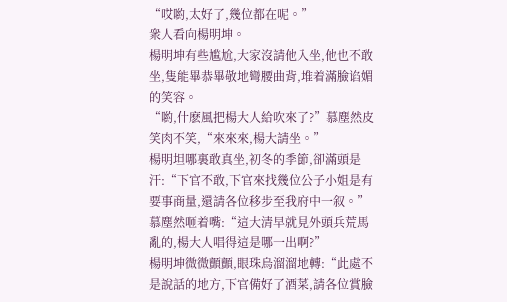“哎喲,太好了,幾位都在呢。”
衆人看向楊明坤。
楊明坤有些尴尬,大家沒請他入坐,他也不敢坐,隻能畢恭畢敬地彎腰曲背,堆着滿臉谄媚的笑容。
“喲,什麽風把楊大人給吹來了?”慕塵然皮笑肉不笑,“來來來,楊大請坐。”
楊明坦哪裏敢真坐,初冬的季節,卻滿頭是汗:“下官不敢,下官來找幾位公子小姐是有要事商量,還請各位移步至我府中一叙。”
慕塵然咂着嘴:“這大清早就見外頭兵荒馬亂的,楊大人唱得這是哪一出啊?”
楊明坤微微顫顫,眼珠烏溜溜地轉:“此處不是說話的地方,下官備好了酒菜,請各位賞臉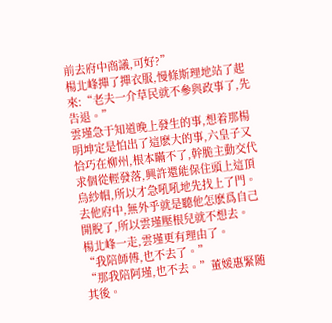前去府中商議,可好?”
楊北峰撣了撣衣服,慢條斯理地站了起來:“老夫一介草民就不參與政事了,先告退。”
雲瑾急于知道晚上發生的事,想着那楊明坤定是怕出了這麽大的事,六皇子又恰巧在柳州,根本瞞不了,幹脆主動交代求個從輕發落,興許還能保住頭上這頂烏紗帽,所以才急吼吼地先找上了門。去他府中,無外乎就是聽他怎麽爲自己開脫了,所以雲瑾壓根兒就不想去。
楊北峰一走,雲瑾更有理由了。
“我陪師傅,也不去了。”
“那我陪阿瑾,也不去。”董媛惠緊随其後。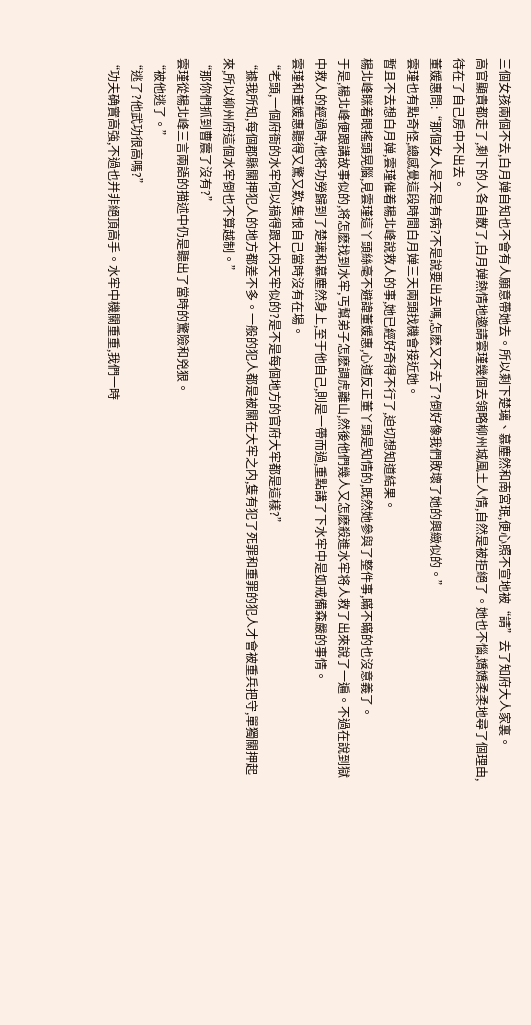三個女孩兩個不去,白月婵自知也不會有人願意帶她去。所以剩下楚璃、慕塵然和南宮珉,便心照不宣地被“請”去了知府大人家裏。
高官顯貴都走了,剩下的人各自散了,白月婵熱情地邀請雲瑾幾個去領略柳州城風土人情,自然是被拒絕了。她也不惱,嬌嬌柔柔地尋了個理由,待在了自己房中不出去。
董媛惠問:“那個女人是不是有病?不是說要出去嗎,怎麽又不去了?倒好像我們敗壞了她的興緻似的。”
雲瑾也有點奇怪,總感覺這段時間白月婵三天兩頭找機會接近她。
暫且不去想白月婵,雲瑾催着楊北峰說救人的事,她已經好奇得不行了,迫切想知道結果。
楊北峰眯着眼搖頭晃腦,見雲瑾這丫頭絲毫不避諱董媛惠,心道反正董丫頭是知情的,既然她參與了整件事,瞞不瞞的也沒意義了。
于是,楊北峰便跟講故事似的,将怎麽找到水牢,丐幫弟子怎麽調虎離山,然後他們幾人又怎麽殺進水牢将人救了出來說了一遍。不過在說到獄中救人的經過時,他将功勞歸到了楚璃和慕塵然身上,至于他自己,則是一帶而過,重點講了下水牢中是如戒備森嚴的事情。
雲瑾和董媛惠聽得又驚又歎,隻恨自己當時沒有在場。
“老頭,一個府衙的水牢何以搞得跟大内天牢似的?是不是每個地方的官府大牢都是這樣?”
“據我所知,每個郡縣關押犯人的地方都差不多。一般的犯人都是被關在大牢之内,隻有犯了死罪和重罪的犯人才會被重兵把守,單獨關押起來,所以柳州府這個水牢倒也不算越制。”
“那你們抓到曹震了沒有?”
雲瑾從楊北峰三言兩語的描述中仍是聽出了當時的驚險和兇狠。
“被他逃了。”
“逃了?他武功很高嗎?”
“功夫确實高強,不過也并非絕頂高手。水牢中機關重重,我們一時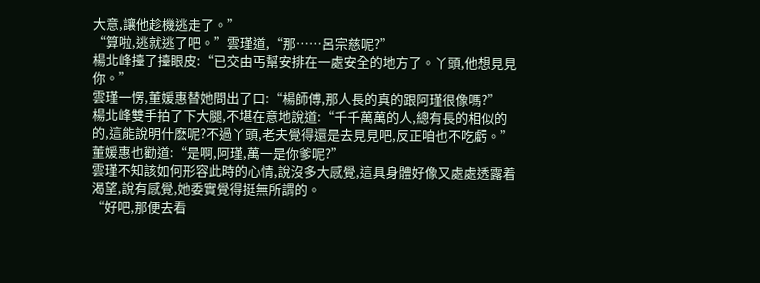大意,讓他趁機逃走了。”
“算啦,逃就逃了吧。”雲瑾道,“那……呂宗慈呢?”
楊北峰擡了擡眼皮:“已交由丐幫安排在一處安全的地方了。丫頭,他想見見你。”
雲瑾一愣,董媛惠替她問出了口:“楊師傅,那人長的真的跟阿瑾很像嗎?”
楊北峰雙手拍了下大腿,不堪在意地說道:“千千萬萬的人,總有長的相似的的,這能說明什麽呢?不過丫頭,老夫覺得還是去見見吧,反正咱也不吃虧。”
董媛惠也勸道:“是啊,阿瑾,萬一是你爹呢?”
雲瑾不知該如何形容此時的心情,說沒多大感覺,這具身體好像又處處透露着渴望,說有感覺,她委實覺得挺無所謂的。
“好吧,那便去看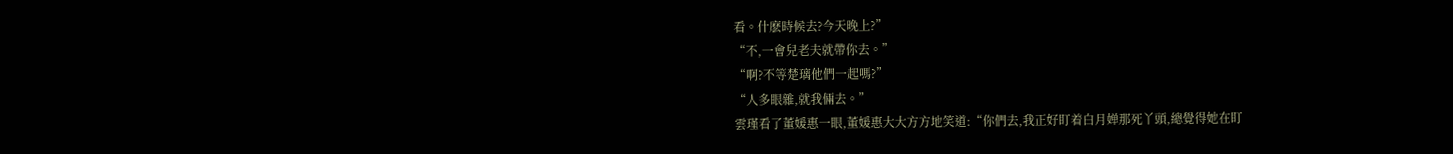看。什麽時候去?今天晚上?”
“不,一會兒老夫就帶你去。”
“啊?不等楚璃他們一起嗎?”
“人多眼雜,就我倆去。”
雲瑾看了董媛惠一眼,董媛惠大大方方地笑道:“你們去,我正好盯着白月婵那死丫頭,總覺得她在盯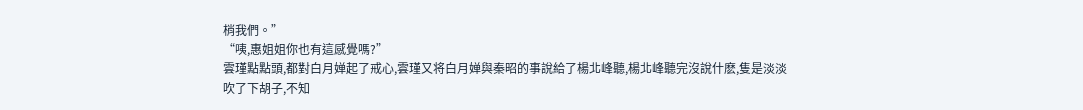梢我們。”
“咦,惠姐姐你也有這感覺嗎?”
雲瑾點點頭,都對白月婵起了戒心,雲瑾又将白月婵與秦昭的事說給了楊北峰聽,楊北峰聽完沒說什麽,隻是淡淡吹了下胡子,不知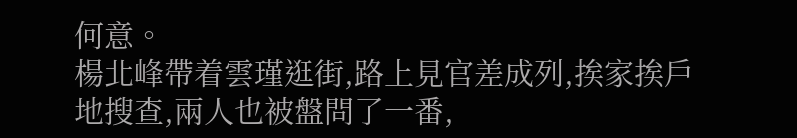何意。
楊北峰帶着雲瑾逛街,路上見官差成列,挨家挨戶地搜查,兩人也被盤問了一番,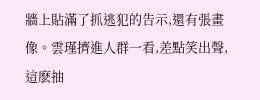牆上貼滿了抓逃犯的告示,還有張畫像。雲瑾擠進人群一看,差點笑出聲,這麽抽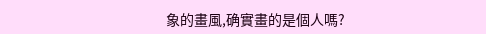象的畫風,确實畫的是個人嗎?